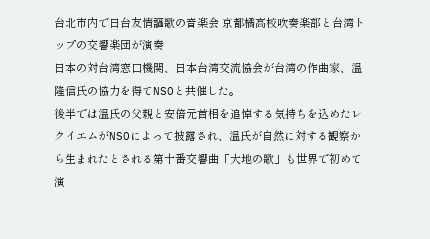台北市内で日台友情謳歌の音楽会 京都橘高校吹奏楽部と台湾トップの交響楽団が演奏
日本の対台湾窓口機関、日本台湾交流協会が台湾の作曲家、温隆信氏の協力を得てNSOと共催した。
後半では温氏の父親と安倍元首相を追悼する気持ちを込めたレクイエムがNSOによって披露され、温氏が自然に対する観察から生まれたとされる第十番交響曲「大地の歌」も世界で初めて演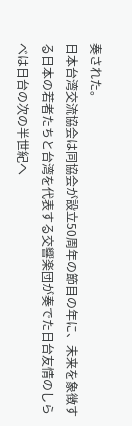奏された。
日本台湾交流協会は同協会が設立50周年の節目の年に、未来を象徴する日本の若者たちと台湾を代表する交響楽団が奏でた日台友情のしらべは日台の次の半世紀へ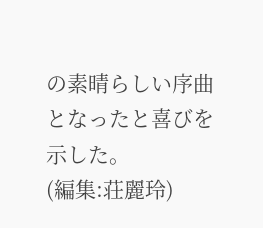の素晴らしい序曲となったと喜びを示した。
(編集:荘麗玲)